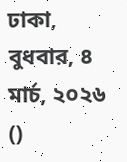ঢাকা, বুধবার, ৪ মার্চ, ২০২৬ ()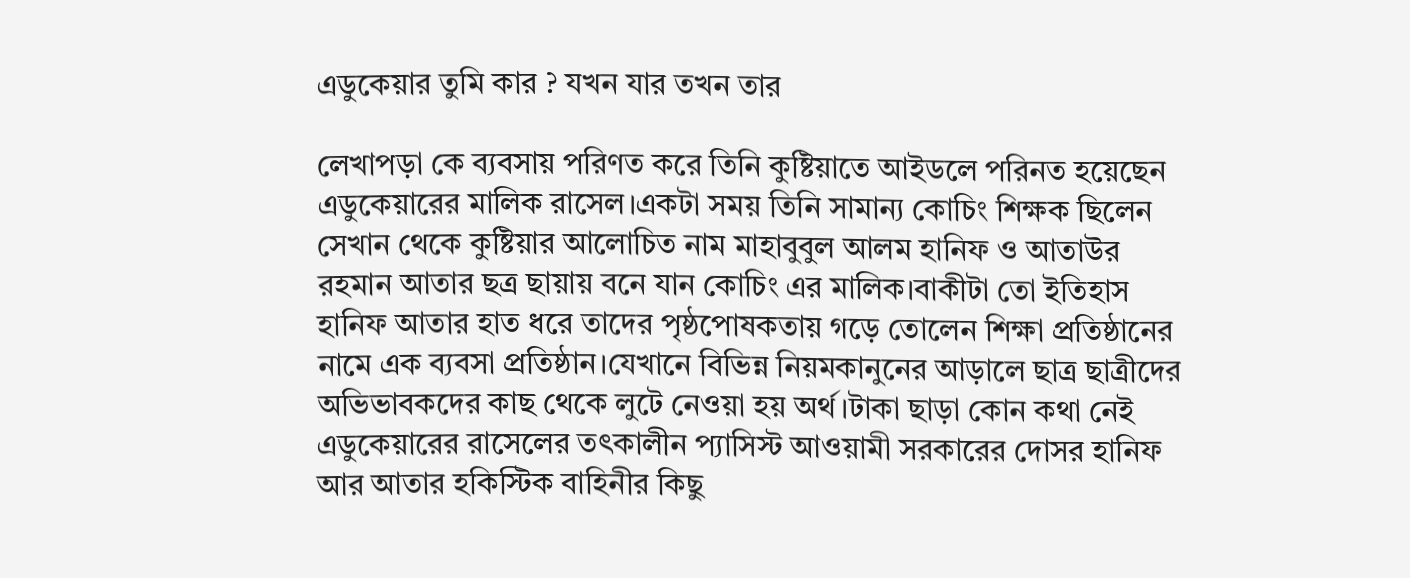এডুকেয়ার তুমি কার ? যখন যার তখন তার

লেখাপড়া কে ব্যবসায় পরিণত করে তিনি কুষ্টিয়াতে আইডলে পরিনত হয়েছেন এডুকেয়ারের মালিক রাসেল।একটা সময় তিনি সামান্য কোচিং শিক্ষক ছিলেন সেখান থেকে কুষ্টিয়ার আলোচিত নাম মাহাবুবুল আলম হানিফ ও আতাউর রহমান আতার ছত্র ছায়ায় বনে যান কোচিং এর মালিক।বাকীটা তো ইতিহাস হানিফ আতার হাত ধরে তাদের পৃষ্ঠপোষকতায় গড়ে তোলেন শিক্ষা প্রতিষ্ঠানের নামে এক ব্যবসা প্রতিষ্ঠান।যেখানে বিভিন্ন নিয়মকানুনের আড়ালে ছাত্র ছাত্রীদের অভিভাবকদের কাছ থেকে লুটে নেওয়া হয় অর্থ।টাকা ছাড়া কোন কথা নেই এডুকেয়ারের রাসেলের তৎকালীন প্যাসিস্ট আওয়ামী সরকারের দোসর হানিফ আর আতার হকিস্টিক বাহিনীর কিছু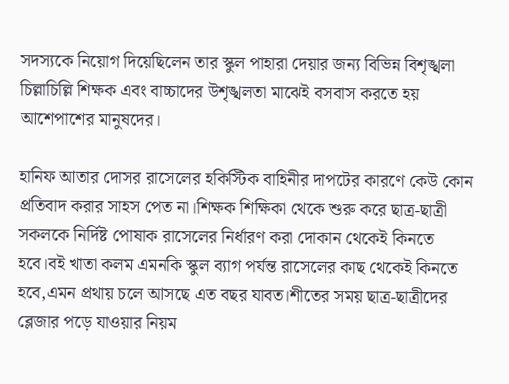সদস্যকে নিয়োগ দিয়েছিলেন তার স্কুল পাহারা দেয়ার জন্য বিভিন্ন বিশৃঙ্খলা চিল্লাচিল্লি শিক্ষক এবং বাচ্চাদের উশৃঙ্খলতা মাঝেই বসবাস করতে হয় আশেপাশের মানুষদের।

হানিফ আতার দোসর রাসেলের হকিস্টিক বাহিনীর দাপটের কারণে কেউ কোন প্রতিবাদ করার সাহস পেত না।শিক্ষক শিক্ষিকা থেকে শুরু করে ছাত্র-ছাত্রী সকলকে নির্দিষ্ট পোষাক রাসেলের নির্ধারণ করা দোকান থেকেই কিনতে হবে।বই খাতা কলম এমনকি স্কুল ব্যাগ পর্যন্ত রাসেলের কাছ থেকেই কিনতে হবে,এমন প্রথায় চলে আসছে এত বছর যাবত।শীতের সময় ছাত্র-ছাত্রীদের ব্লেজার পড়ে যাওয়ার নিয়ম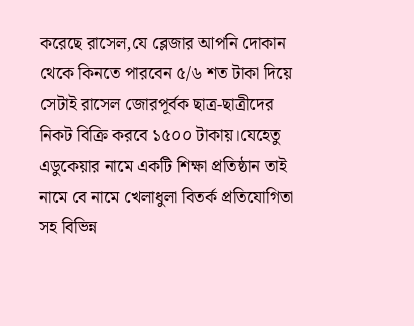করেছে রাসেল,যে ব্লেজার আপনি দোকান থেকে কিনতে পারবেন ৫/৬ শত টাকা দিয়ে সেটাই রাসেল জোরপূর্বক ছাত্র-ছাত্রীদের নিকট বিক্রি করবে ১৫০০ টাকায়।যেহেতু এডুকেয়ার নামে একটি শিক্ষা প্রতিষ্ঠান তাই নামে বে নামে খেলাধুলা বিতর্ক প্রতিযোগিতা সহ বিভিন্ন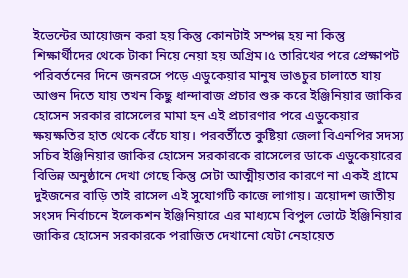ইভেন্টের আয়োজন করা হয় কিন্তু কোনটাই সম্পন্ন হয় না কিন্তু শিক্ষার্থীদের থেকে টাকা নিয়ে নেয়া হয় অগ্রিম।৫ তারিখের পরে প্রেক্ষাপট পরিবর্তনের দিনে জনরসে পড়ে এডুকেয়ার মানুষ ভাঙচুর চালাতে যায় আগুন দিতে যায় তখন কিছু ধান্দাবাজ প্রচার শুরু করে ইঞ্জিনিয়ার জাকির হোসেন সরকার রাসেলের মামা হন এই প্রচারণার পরে এডুকেয়ার ক্ষয়ক্ষতির হাত থেকে বেঁচে যায়। পরবর্তীতে কুষ্টিয়া জেলা বিএনপির সদস্য সচিব ইঞ্জিনিয়ার জাকির হোসেন সরকারকে রাসেলের ডাকে এডুকেয়ারের বিভিন্ন অনুষ্ঠানে দেখা গেছে কিন্তু সেটা আত্মীয়তার কারণে না একই গ্রামে দুইজনের বাড়ি তাই রাসেল এই সুযোগটি কাজে লাগায়। ত্রয়োদশ জাতীয় সংসদ নির্বাচনে ইলেকশন ইঞ্জিনিয়ারে এর মাধ্যমে বিপুল ভোটে ইঞ্জিনিয়ার জাকির হোসেন সরকারকে পরাজিত দেখানো যেটা নেহায়েত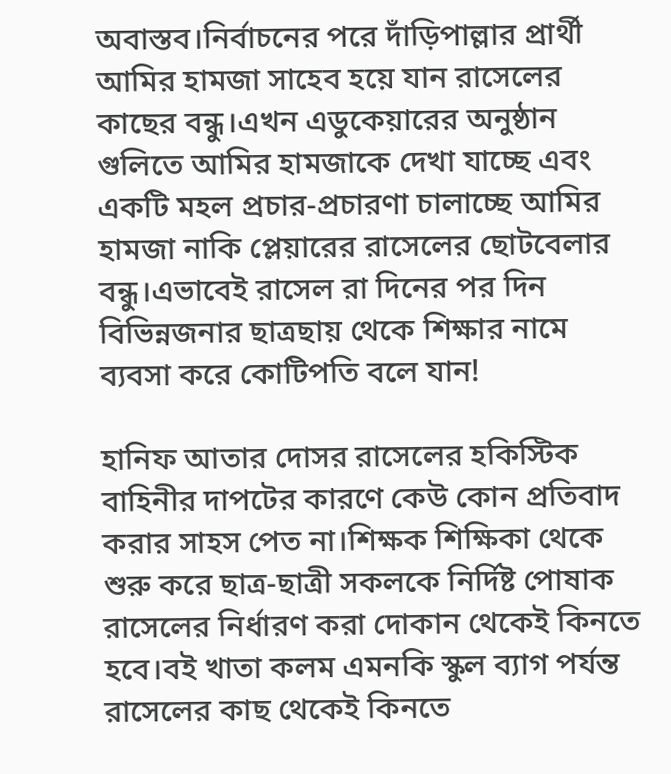অবাস্তব।নির্বাচনের পরে দাঁড়িপাল্লার প্রার্থী আমির হামজা সাহেব হয়ে যান রাসেলের কাছের বন্ধু।এখন এডুকেয়ারের অনুষ্ঠান গুলিতে আমির হামজাকে দেখা যাচ্ছে এবং একটি মহল প্রচার-প্রচারণা চালাচ্ছে আমির হামজা নাকি প্লেয়ারের রাসেলের ছোটবেলার বন্ধু।এভাবেই রাসেল রা দিনের পর দিন বিভিন্নজনার ছাত্রছায় থেকে শিক্ষার নামে ব্যবসা করে কোটিপতি বলে যান!

হানিফ আতার দোসর রাসেলের হকিস্টিক বাহিনীর দাপটের কারণে কেউ কোন প্রতিবাদ করার সাহস পেত না।শিক্ষক শিক্ষিকা থেকে শুরু করে ছাত্র-ছাত্রী সকলকে নির্দিষ্ট পোষাক রাসেলের নির্ধারণ করা দোকান থেকেই কিনতে হবে।বই খাতা কলম এমনকি স্কুল ব্যাগ পর্যন্ত রাসেলের কাছ থেকেই কিনতে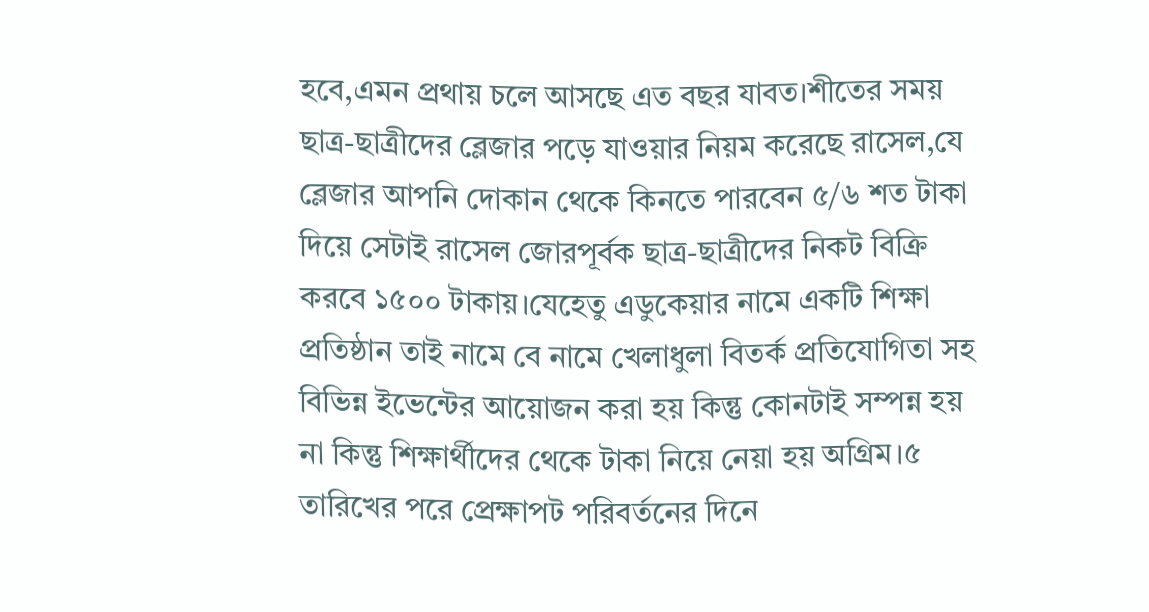হবে,এমন প্রথায় চলে আসছে এত বছর যাবত।শীতের সময় ছাত্র-ছাত্রীদের ব্লেজার পড়ে যাওয়ার নিয়ম করেছে রাসেল,যে ব্লেজার আপনি দোকান থেকে কিনতে পারবেন ৫/৬ শত টাকা দিয়ে সেটাই রাসেল জোরপূর্বক ছাত্র-ছাত্রীদের নিকট বিক্রি করবে ১৫০০ টাকায়।যেহেতু এডুকেয়ার নামে একটি শিক্ষা প্রতিষ্ঠান তাই নামে বে নামে খেলাধুলা বিতর্ক প্রতিযোগিতা সহ বিভিন্ন ইভেন্টের আয়োজন করা হয় কিন্তু কোনটাই সম্পন্ন হয় না কিন্তু শিক্ষার্থীদের থেকে টাকা নিয়ে নেয়া হয় অগ্রিম।৫ তারিখের পরে প্রেক্ষাপট পরিবর্তনের দিনে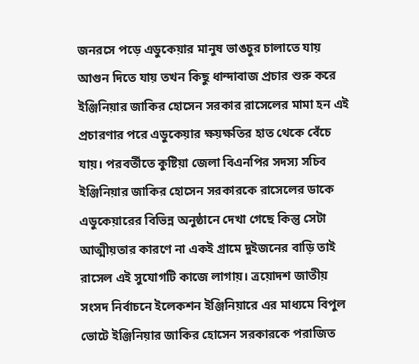জনরসে পড়ে এডুকেয়ার মানুষ ভাঙচুর চালাতে যায় আগুন দিতে যায় তখন কিছু ধান্দাবাজ প্রচার শুরু করে ইঞ্জিনিয়ার জাকির হোসেন সরকার রাসেলের মামা হন এই প্রচারণার পরে এডুকেয়ার ক্ষয়ক্ষতির হাত থেকে বেঁচে যায়। পরবর্তীতে কুষ্টিয়া জেলা বিএনপির সদস্য সচিব ইঞ্জিনিয়ার জাকির হোসেন সরকারকে রাসেলের ডাকে এডুকেয়ারের বিভিন্ন অনুষ্ঠানে দেখা গেছে কিন্তু সেটা আত্মীয়তার কারণে না একই গ্রামে দুইজনের বাড়ি তাই রাসেল এই সুযোগটি কাজে লাগায়। ত্রয়োদশ জাতীয় সংসদ নির্বাচনে ইলেকশন ইঞ্জিনিয়ারে এর মাধ্যমে বিপুল ভোটে ইঞ্জিনিয়ার জাকির হোসেন সরকারকে পরাজিত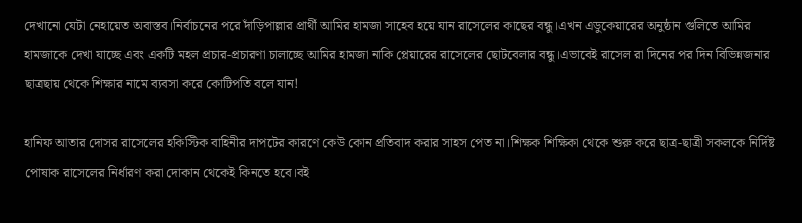দেখানো যেটা নেহায়েত অবাস্তব।নির্বাচনের পরে দাঁড়িপাল্লার প্রার্থী আমির হামজা সাহেব হয়ে যান রাসেলের কাছের বন্ধু।এখন এডুকেয়ারের অনুষ্ঠান গুলিতে আমির হামজাকে দেখা যাচ্ছে এবং একটি মহল প্রচার-প্রচারণা চালাচ্ছে আমির হামজা নাকি প্লেয়ারের রাসেলের ছোটবেলার বন্ধু।এভাবেই রাসেল রা দিনের পর দিন বিভিন্নজনার ছাত্রছায় থেকে শিক্ষার নামে ব্যবসা করে কোটিপতি বলে যান!

হানিফ আতার দোসর রাসেলের হকিস্টিক বাহিনীর দাপটের কারণে কেউ কোন প্রতিবাদ করার সাহস পেত না।শিক্ষক শিক্ষিকা থেকে শুরু করে ছাত্র-ছাত্রী সকলকে নির্দিষ্ট পোষাক রাসেলের নির্ধারণ করা দোকান থেকেই কিনতে হবে।বই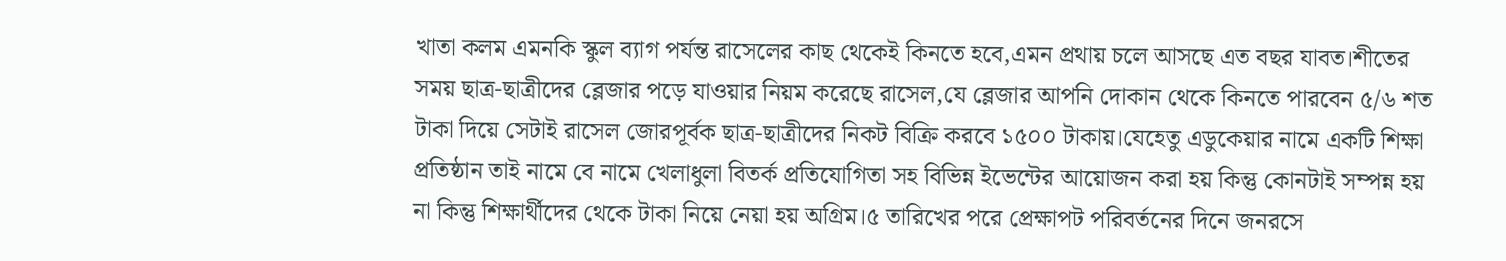খাতা কলম এমনকি স্কুল ব্যাগ পর্যন্ত রাসেলের কাছ থেকেই কিনতে হবে,এমন প্রথায় চলে আসছে এত বছর যাবত।শীতের সময় ছাত্র-ছাত্রীদের ব্লেজার পড়ে যাওয়ার নিয়ম করেছে রাসেল,যে ব্লেজার আপনি দোকান থেকে কিনতে পারবেন ৫/৬ শত টাকা দিয়ে সেটাই রাসেল জোরপূর্বক ছাত্র-ছাত্রীদের নিকট বিক্রি করবে ১৫০০ টাকায়।যেহেতু এডুকেয়ার নামে একটি শিক্ষা প্রতিষ্ঠান তাই নামে বে নামে খেলাধুলা বিতর্ক প্রতিযোগিতা সহ বিভিন্ন ইভেন্টের আয়োজন করা হয় কিন্তু কোনটাই সম্পন্ন হয় না কিন্তু শিক্ষার্থীদের থেকে টাকা নিয়ে নেয়া হয় অগ্রিম।৫ তারিখের পরে প্রেক্ষাপট পরিবর্তনের দিনে জনরসে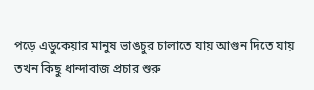পড়ে এডুকেয়ার মানুষ ভাঙচুর চালাতে যায় আগুন দিতে যায় তখন কিছু ধান্দাবাজ প্রচার শুরু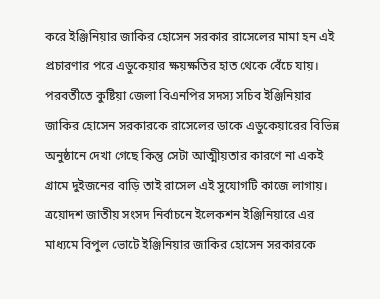করে ইঞ্জিনিয়ার জাকির হোসেন সরকার রাসেলের মামা হন এই প্রচারণার পরে এডুকেয়ার ক্ষয়ক্ষতির হাত থেকে বেঁচে যায়। পরবর্তীতে কুষ্টিয়া জেলা বিএনপির সদস্য সচিব ইঞ্জিনিয়ার জাকির হোসেন সরকারকে রাসেলের ডাকে এডুকেয়ারের বিভিন্ন অনুষ্ঠানে দেখা গেছে কিন্তু সেটা আত্মীয়তার কারণে না একই গ্রামে দুইজনের বাড়ি তাই রাসেল এই সুযোগটি কাজে লাগায়। ত্রয়োদশ জাতীয় সংসদ নির্বাচনে ইলেকশন ইঞ্জিনিয়ারে এর মাধ্যমে বিপুল ভোটে ইঞ্জিনিয়ার জাকির হোসেন সরকারকে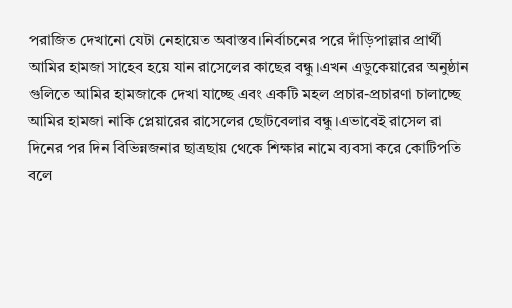পরাজিত দেখানো যেটা নেহায়েত অবাস্তব।নির্বাচনের পরে দাঁড়িপাল্লার প্রার্থী আমির হামজা সাহেব হয়ে যান রাসেলের কাছের বন্ধু।এখন এডুকেয়ারের অনুষ্ঠান গুলিতে আমির হামজাকে দেখা যাচ্ছে এবং একটি মহল প্রচার-প্রচারণা চালাচ্ছে আমির হামজা নাকি প্লেয়ারের রাসেলের ছোটবেলার বন্ধু।এভাবেই রাসেল রা দিনের পর দিন বিভিন্নজনার ছাত্রছায় থেকে শিক্ষার নামে ব্যবসা করে কোটিপতি বলে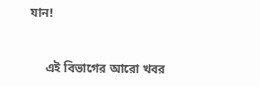যান!


     এই বিভাগের আরো খবর